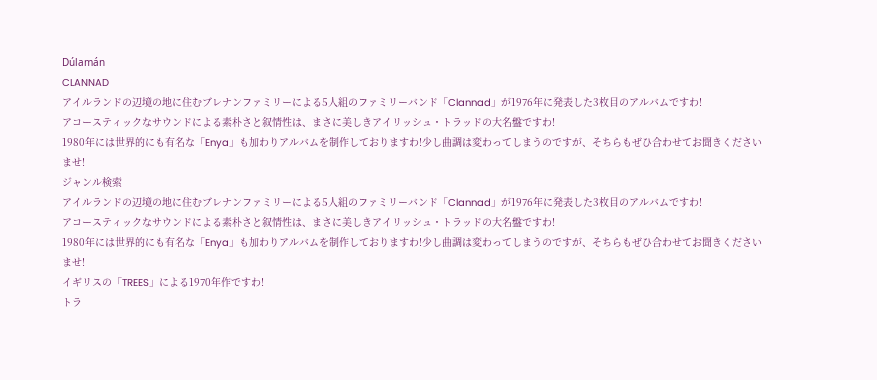Dúlamán
CLANNAD
アイルランドの辺境の地に住むブレナンファミリーによる5人組のファミリーバンド「Clannad」が1976年に発表した3枚目のアルバムですわ!
アコースティックなサウンドによる素朴さと叙情性は、まさに美しきアイリッシュ・トラッドの大名盤ですわ!
1980年には世界的にも有名な「Enya」も加わりアルバムを制作しておりますわ!少し曲調は変わってしまうのですが、そちらもぜひ合わせてお聞きくださいませ!
ジャンル検索
アイルランドの辺境の地に住むブレナンファミリーによる5人組のファミリーバンド「Clannad」が1976年に発表した3枚目のアルバムですわ!
アコースティックなサウンドによる素朴さと叙情性は、まさに美しきアイリッシュ・トラッドの大名盤ですわ!
1980年には世界的にも有名な「Enya」も加わりアルバムを制作しておりますわ!少し曲調は変わってしまうのですが、そちらもぜひ合わせてお聞きくださいませ!
イギリスの「TREES」による1970年作ですわ!
トラ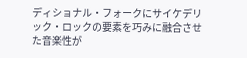ディショナル・フォークにサイケデリック・ロックの要素を巧みに融合させた音楽性が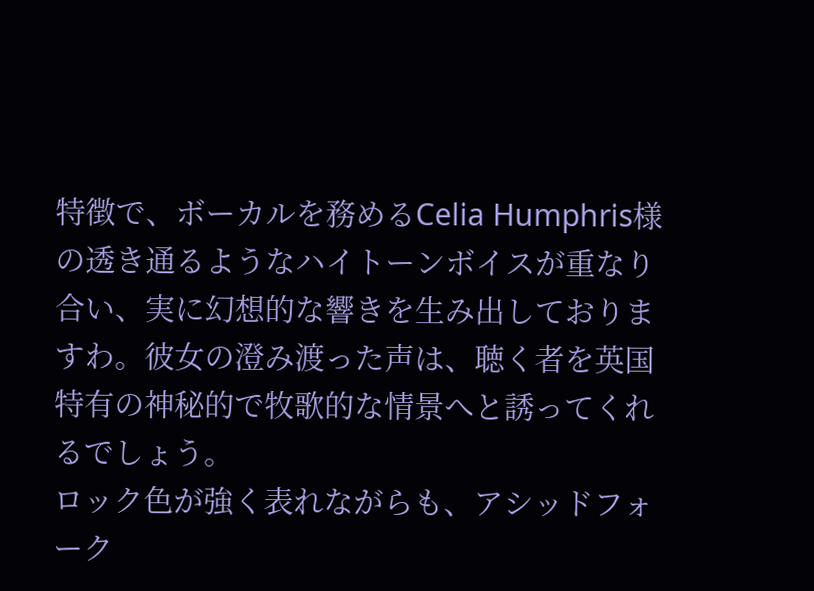特徴で、ボーカルを務めるCelia Humphris様の透き通るようなハイトーンボイスが重なり合い、実に幻想的な響きを生み出しておりますわ。彼女の澄み渡った声は、聴く者を英国特有の神秘的で牧歌的な情景へと誘ってくれるでしょう。
ロック色が強く表れながらも、アシッドフォーク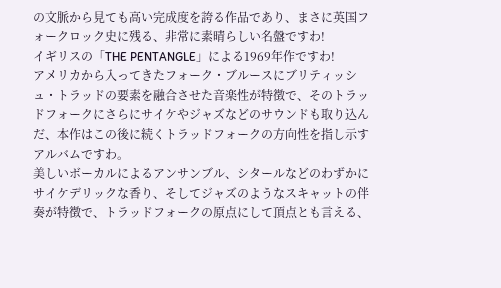の文脈から見ても高い完成度を誇る作品であり、まさに英国フォークロック史に残る、非常に素晴らしい名盤ですわ!
イギリスの「THE PENTANGLE」による1969年作ですわ!
アメリカから入ってきたフォーク・ブルースにブリティッシュ・トラッドの要素を融合させた音楽性が特徴で、そのトラッドフォークにさらにサイケやジャズなどのサウンドも取り込んだ、本作はこの後に続くトラッドフォークの方向性を指し示すアルバムですわ。
美しいボーカルによるアンサンブル、シタールなどのわずかにサイケデリックな香り、そしてジャズのようなスキャットの伴奏が特徴で、トラッドフォークの原点にして頂点とも言える、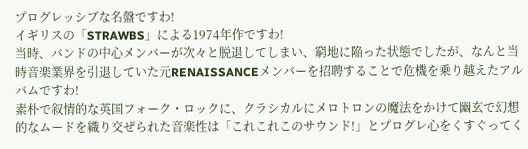プログレッシブな名盤ですわ!
イギリスの「STRAWBS」による1974年作ですわ!
当時、バンドの中心メンバーが次々と脱退してしまい、窮地に陥った状態でしたが、なんと当時音楽業界を引退していた元RENAISSANCEメンバーを招聘することで危機を乗り越えたアルバムですわ!
素朴で叙情的な英国フォーク・ロックに、クラシカルにメロトロンの魔法をかけて幽玄で幻想的なムードを織り交ぜられた音楽性は「これこれこのサウンド!」とプログレ心をくすぐってく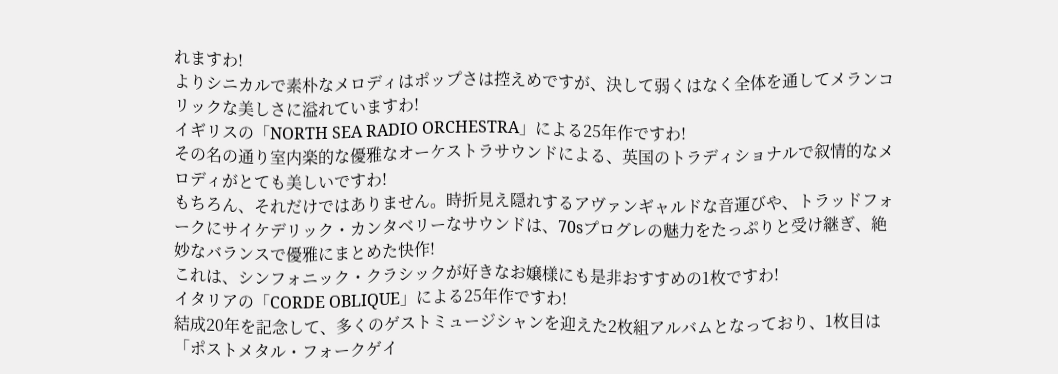れますわ!
よりシニカルで素朴なメロディはポップさは控えめですが、決して弱くはなく全体を通してメランコリックな美しさに溢れていますわ!
イギリスの「NORTH SEA RADIO ORCHESTRA」による25年作ですわ!
その名の通り室内楽的な優雅なオーケストラサウンドによる、英国のトラディショナルで叙情的なメロディがとても美しいですわ!
もちろん、それだけではありません。時折見え隠れするアヴァンギャルドな音運びや、トラッドフォークにサイケデリック・カンタベリーなサウンドは、70sプログレの魅力をたっぷりと受け継ぎ、絶妙なバランスで優雅にまとめた快作!
これは、シンフォニック・クラシックが好きなお嬢様にも是非おすすめの1枚ですわ!
イタリアの「CORDE OBLIQUE」による25年作ですわ!
結成20年を記念して、多くのゲストミュージシャンを迎えた2枚組アルバムとなっており、1枚目は「ポストメタル・フォークゲイ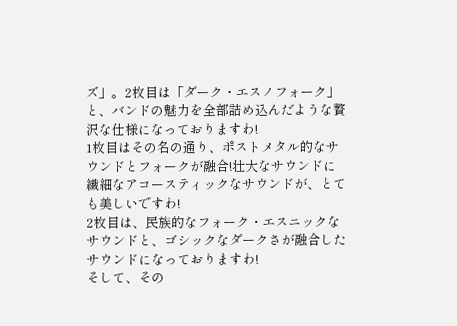ズ」。2枚目は「ダーク・エスノフォーク」と、バンドの魅力を全部詰め込んだような贅沢な仕様になっておりますわ!
1枚目はその名の通り、ポストメタル的なサウンドとフォークが融合!壮大なサウンドに繊細なアコースティックなサウンドが、とても美しいですわ!
2枚目は、民族的なフォーク・エスニックなサウンドと、ゴシックなダークさが融合したサウンドになっておりますわ!
そして、その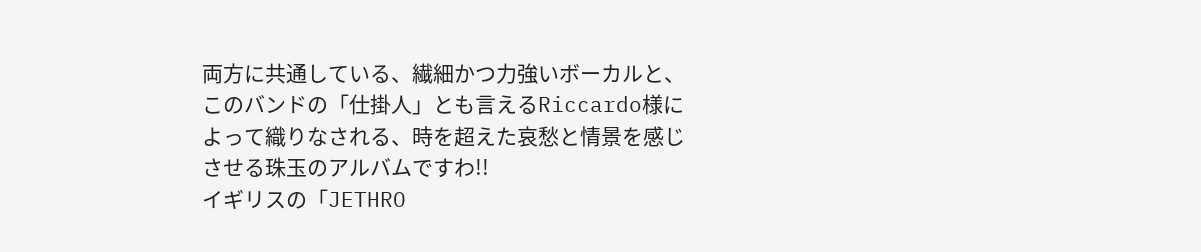両方に共通している、繊細かつ力強いボーカルと、このバンドの「仕掛人」とも言えるRiccardo様によって織りなされる、時を超えた哀愁と情景を感じさせる珠玉のアルバムですわ!!
イギリスの「JETHRO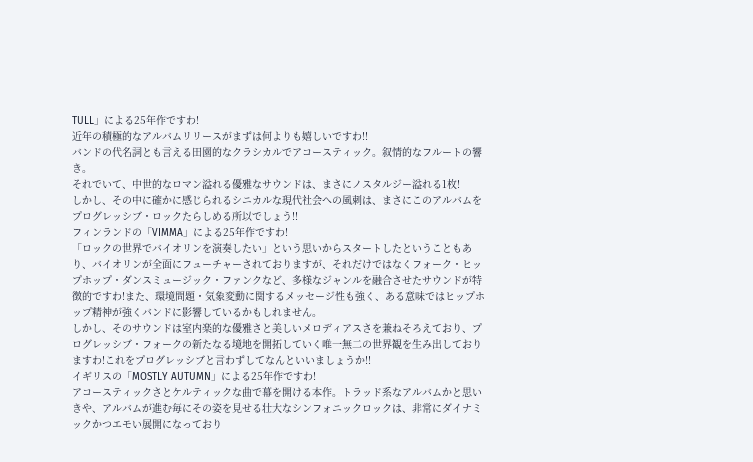TULL」による25年作ですわ!
近年の積極的なアルバムリリースがまずは何よりも嬉しいですわ!!
バンドの代名詞とも言える田園的なクラシカルでアコースティック。叙情的なフルートの響き。
それでいて、中世的なロマン溢れる優雅なサウンドは、まさにノスタルジー溢れる1枚!
しかし、その中に確かに感じられるシニカルな現代社会への風刺は、まさにこのアルバムをプログレッシブ・ロックたらしめる所以でしょう!!
フィンランドの「VIMMA」による25年作ですわ!
「ロックの世界でバイオリンを演奏したい」という思いからスタートしたということもあり、バイオリンが全面にフューチャーされておりますが、それだけではなくフォーク・ヒップホップ・ダンスミュージック・ファンクなど、多様なジャンルを融合させたサウンドが特徴的ですわ!また、環境問題・気象変動に関するメッセージ性も強く、ある意味ではヒップホップ精神が強くバンドに影響しているかもしれません。
しかし、そのサウンドは室内楽的な優雅さと美しいメロディアスさを兼ねそろえており、プログレッシブ・フォークの新たなる境地を開拓していく唯一無二の世界観を生み出しておりますわ!これをプログレッシブと言わずしてなんといいましょうか!!
イギリスの「MOSTLY AUTUMN」による25年作ですわ!
アコースティックさとケルティックな曲で幕を開ける本作。トラッド系なアルバムかと思いきや、アルバムが進む毎にその姿を見せる壮大なシンフォニックロックは、非常にダイナミックかつエモい展開になっており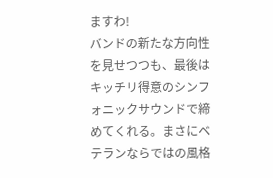ますわ!
バンドの新たな方向性を見せつつも、最後はキッチリ得意のシンフォニックサウンドで締めてくれる。まさにベテランならではの風格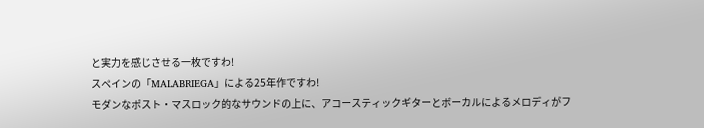と実力を感じさせる一枚ですわ!
スペインの「MALABRIEGA」による25年作ですわ!
モダンなポスト・マスロック的なサウンドの上に、アコースティックギターとボーカルによるメロディがフ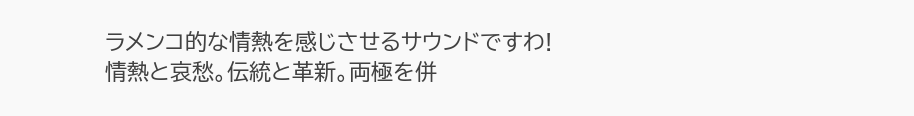ラメンコ的な情熱を感じさせるサウンドですわ!
情熱と哀愁。伝統と革新。両極を併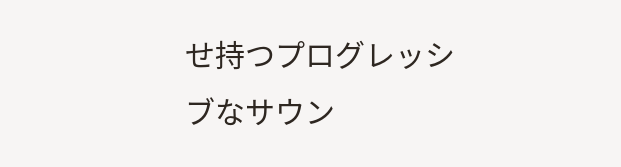せ持つプログレッシブなサウン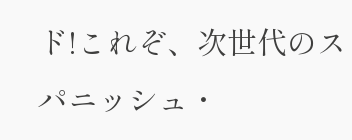ド!これぞ、次世代のスパニッシュ・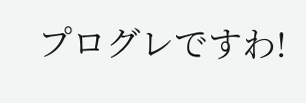プログレですわ!